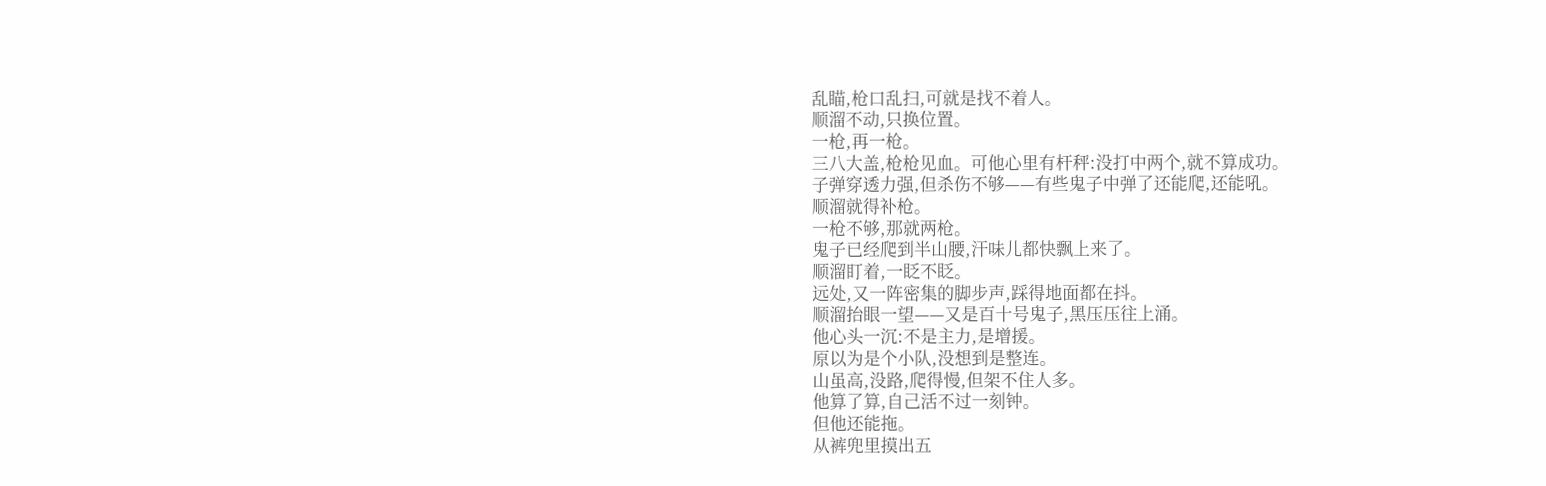乱瞄,枪口乱扫,可就是找不着人。
顺溜不动,只换位置。
一枪,再一枪。
三八大盖,枪枪见血。可他心里有杆秤:没打中两个,就不算成功。
子弹穿透力强,但杀伤不够——有些鬼子中弹了还能爬,还能吼。
顺溜就得补枪。
一枪不够,那就两枪。
鬼子已经爬到半山腰,汗味儿都快飘上来了。
顺溜盯着,一眨不眨。
远处,又一阵密集的脚步声,踩得地面都在抖。
顺溜抬眼一望——又是百十号鬼子,黑压压往上涌。
他心头一沉:不是主力,是增援。
原以为是个小队,没想到是整连。
山虽高,没路,爬得慢,但架不住人多。
他算了算,自己活不过一刻钟。
但他还能拖。
从裤兜里摸出五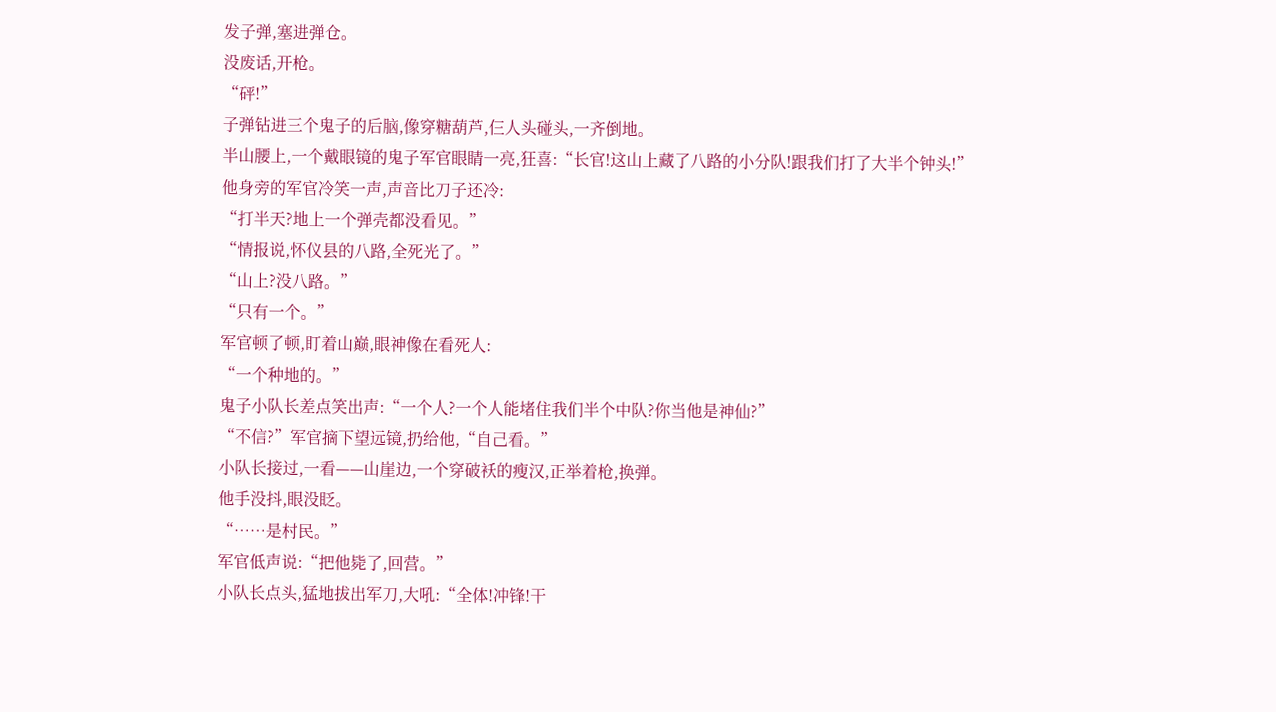发子弹,塞进弹仓。
没废话,开枪。
“砰!”
子弹钻进三个鬼子的后脑,像穿糖葫芦,仨人头碰头,一齐倒地。
半山腰上,一个戴眼镜的鬼子军官眼睛一亮,狂喜:“长官!这山上藏了八路的小分队!跟我们打了大半个钟头!”
他身旁的军官冷笑一声,声音比刀子还冷:
“打半天?地上一个弹壳都没看见。”
“情报说,怀仪县的八路,全死光了。”
“山上?没八路。”
“只有一个。”
军官顿了顿,盯着山巅,眼神像在看死人:
“一个种地的。”
鬼子小队长差点笑出声:“一个人?一个人能堵住我们半个中队?你当他是神仙?”
“不信?”军官摘下望远镜,扔给他,“自己看。”
小队长接过,一看——山崖边,一个穿破袄的瘦汉,正举着枪,换弹。
他手没抖,眼没眨。
“……是村民。”
军官低声说:“把他毙了,回营。”
小队长点头,猛地拔出军刀,大吼:“全体!冲锋!干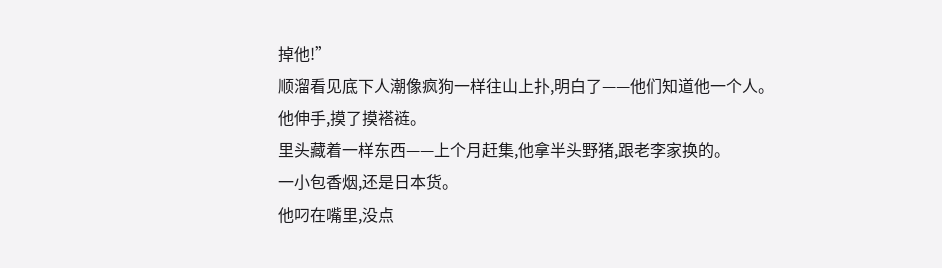掉他!”
顺溜看见底下人潮像疯狗一样往山上扑,明白了——他们知道他一个人。
他伸手,摸了摸褡裢。
里头藏着一样东西——上个月赶集,他拿半头野猪,跟老李家换的。
一小包香烟,还是日本货。
他叼在嘴里,没点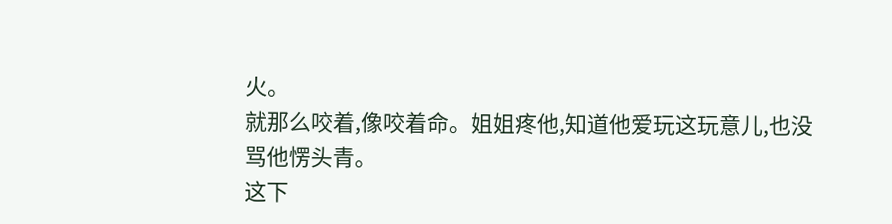火。
就那么咬着,像咬着命。姐姐疼他,知道他爱玩这玩意儿,也没骂他愣头青。
这下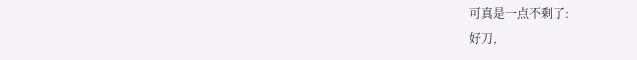可真是一点不剩了:
好刀,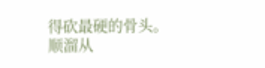得砍最硬的骨头。
顺溜从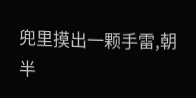兜里摸出一颗手雷,朝半